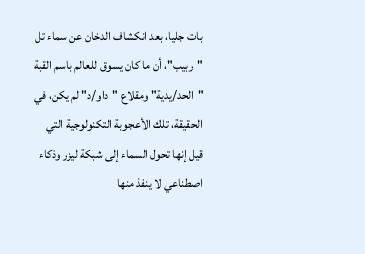بات جليا، بعد انكشاف الدخان عن سماء تل "ربيب"، أن ما كان يسوق للعالم باسم القبة "الحد/يدية" ومقلاع "داو/د" لم يكن، في الحقيقة، تلك الأعجوبة التكنولوجية التي قيل إنها تحول السماء إلى شبكة ليزر وذكاء اصطناعي لا ينفذ منها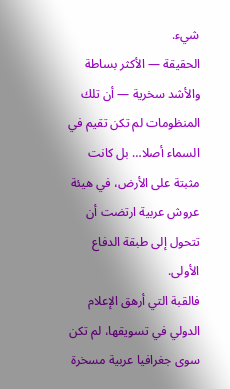شيء.
الحقيقة — الأكثر بساطة والأشد سخرية — أن تلك المنظومات لم تكن تقيم في السماء أصلا… بل كانت مثبتة على الأرض، في هيئة عروش عربية ارتضت أن تتحول إلى طبقة الدفاع الأولى.
فالقبة التي أرهق الإعلام الدولي في تسويقها، لم تكن سوى جغرافيا عربية مسخرة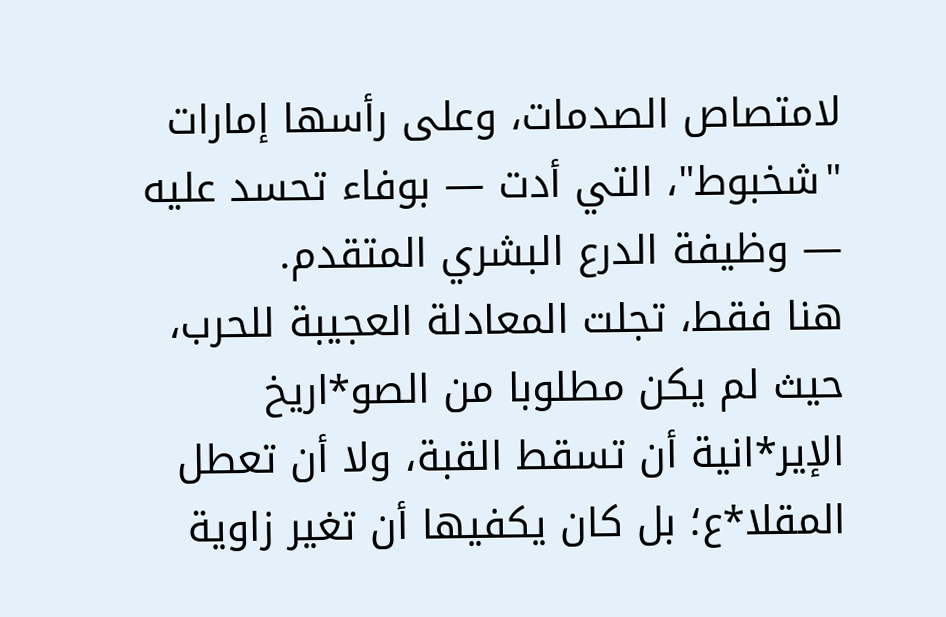لامتصاص الصدمات، وعلى رأسها إمارات "شخبوط"، التي أدت — بوفاء تحسد عليه — وظيفة الدرع البشري المتقدم.
هنا فقط، تجلت المعادلة العجيبة للحرب، حيث لم يكن مطلوبا من الصو*اريخ الإير*انية أن تسقط القبة، ولا أن تعطل المقلا*ع؛ بل كان يكفيها أن تغير زاوية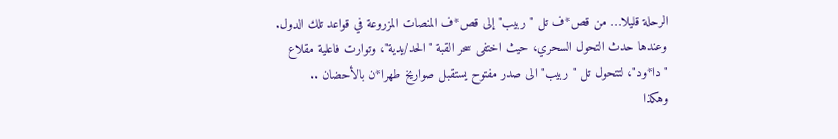الرحلة قليلا… من قص*ف تل "ربيب" إلى قص*ف المنصات المزروعة في قواعد تلك الدول.
وعندها حدث التحول السحري، حيث اختفى سحر القبة "الحد/يدية"، وتوارت فاعلية مقلاع "دا*ود"، لتتحول تل "ربيب" الى صدر مفتوح يستقبل صواريخ طهرا*ن بالأحضان ..
وهكذا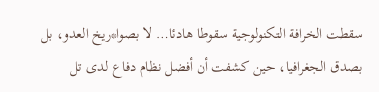سقطت الخرافة التكنولوجية سقوطا هادئا… لا بصوا*ريخ العدو، بل بصدق الجغرافيا، حين كشفت أن أفضل نظام دفاع لدى تل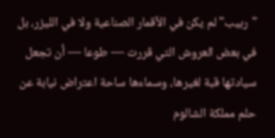"ربيب" لم يكن في الأقمار الصناعية ولا في الليزر، بل في بعض العروش التي قررت — طوعا — أن تجعل سيادتها قبة لغيرها، وسماءها ساحة اعتراض نيابة عن حلم مملكة الشالوم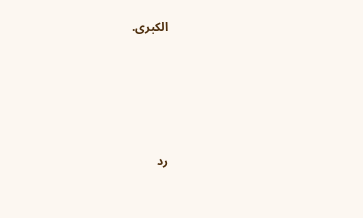الكبرى.





رد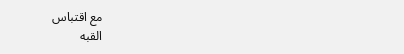مع اقتباس
القبه